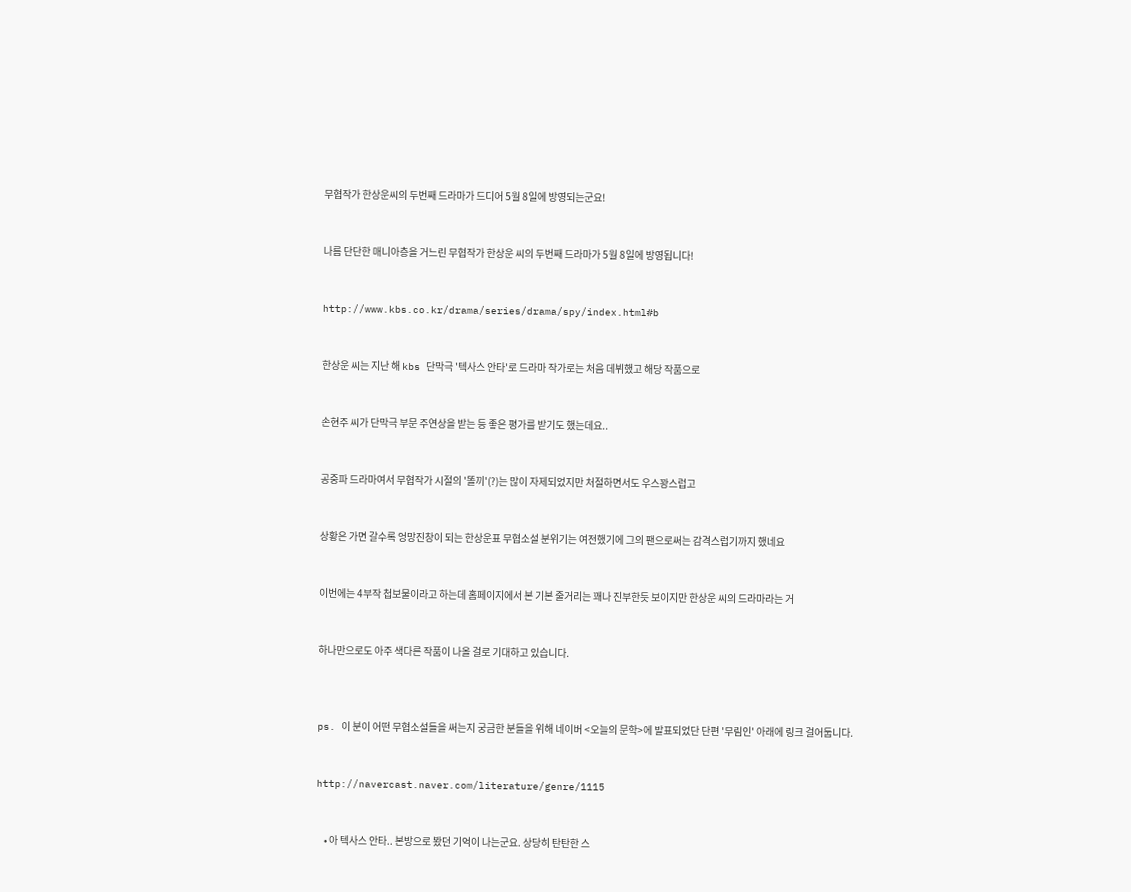무협작가 한상운씨의 두번째 드라마가 드디어 5월 8일에 방영되는군요!


나름 단단한 매니아층을 거느린 무협작가 한상운 씨의 두번째 드라마가 5월 8일에 방영됩니다!


http://www.kbs.co.kr/drama/series/drama/spy/index.html#b


한상운 씨는 지난 해 kbs 단막극 '텍사스 안타'로 드라마 작가로는 처음 데뷔했고 해당 작품으로


손현주 씨가 단막극 부문 주연상을 받는 등 좋은 평가를 받기도 했는데요..


공중파 드라마여서 무협작가 시절의 '똘끼'(?)는 많이 자제되었지만 처절하면서도 우스꽝스럽고


상황은 가면 갈수록 엉망진창이 되는 한상운표 무협소설 분위기는 여전했기에 그의 팬으로써는 감격스럽기까지 했네요


이번에는 4부작 첩보물이라고 하는데 홈페이지에서 본 기본 줄거리는 꽤나 진부한듯 보이지만 한상운 씨의 드라마라는 거


하나만으로도 아주 색다른 작품이 나올 걸로 기대하고 있습니다.



ps. 이 분이 어떤 무협소설들을 써는지 궁금한 분들을 위해 네이버 <오늘의 문학>에 발표되었단 단편 '무림인' 아래에 링크 걸어둡니다.


http://navercast.naver.com/literature/genre/1115


    • 아 텍사스 안타.. 본방으로 봤던 기억이 나는군요. 상당히 탄탄한 스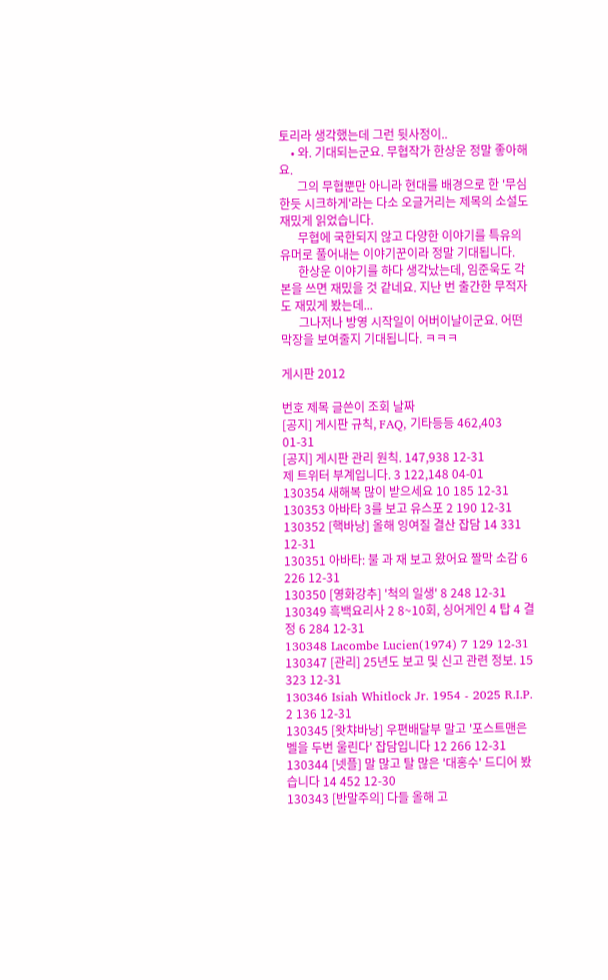토리라 생각했는데 그런 뒷사정이..
    • 와. 기대되는군요. 무협작가 한상운 정말 좋아해요.
      그의 무협뿐만 아니라 현대를 배경으로 한 '무심한듯 시크하게'라는 다소 오글거리는 제목의 소설도 재밌게 읽었습니다.
      무협에 국한되지 않고 다양한 이야기를 특유의 유머로 풀어내는 이야기꾼이라 정말 기대됩니다.
      한상운 이야기를 하다 생각났는데, 임준욱도 각본을 쓰면 재밌을 것 같네요. 지난 번 출간한 무적자도 재밌게 봤는데...
      그나저나 방영 시작일이 어버이날이군요. 어떤 막장을 보여줄지 기대됩니다. ㅋㅋㅋ

게시판 2012

번호 제목 글쓴이 조회 날짜
[공지] 게시판 규칙, FAQ, 기타등등 462,403 01-31
[공지] 게시판 관리 원칙. 147,938 12-31
제 트위터 부계입니다. 3 122,148 04-01
130354 새해복 많이 받으세요 10 185 12-31
130353 아바타 3를 보고 유스포 2 190 12-31
130352 [핵바낭] 올해 잉여질 결산 잡담 14 331 12-31
130351 아바타: 불 과 재 보고 왔어요 짤막 소감 6 226 12-31
130350 [영화강추] '척의 일생' 8 248 12-31
130349 흑백요리사 2 8~10회, 싱어게인 4 탑 4 결정 6 284 12-31
130348 Lacombe Lucien(1974) 7 129 12-31
130347 [관리] 25년도 보고 및 신고 관련 정보. 15 323 12-31
130346 Isiah Whitlock Jr. 1954 - 2025 R.I.P. 2 136 12-31
130345 [왓챠바낭] 우편배달부 말고 '포스트맨은 벨을 두번 울린다' 잡담입니다 12 266 12-31
130344 [넷플] 말 많고 탈 많은 '대홍수' 드디어 봤습니다 14 452 12-30
130343 [반말주의] 다들 올해 고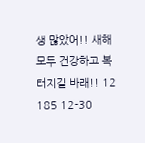생 많았어!! 새해 모두 건강하고 복 터지길 바래!! 12 185 12-30